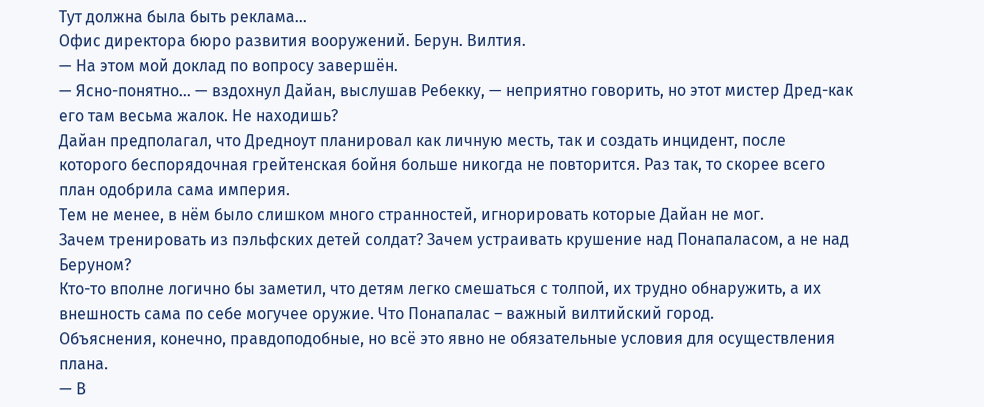Тут должна была быть реклама...
Офис директора бюро развития вооружений. Берун. Вилтия.
— На этом мой доклад по вопросу завершён.
— Ясно-понятно… — вздохнул Дайан, выслушав Ребекку, — неприятно говорить, но этот мистер Дред-как его там весьма жалок. Не находишь?
Дайан предполагал, что Дредноут планировал как личную месть, так и создать инцидент, после которого беспорядочная грейтенская бойня больше никогда не повторится. Раз так, то скорее всего план одобрила сама империя.
Тем не менее, в нём было слишком много странностей, игнорировать которые Дайан не мог.
Зачем тренировать из пэльфских детей солдат? Зачем устраивать крушение над Понапаласом, а не над Беруном?
Кто-то вполне логично бы заметил, что детям легко смешаться с толпой, их трудно обнаружить, а их внешность сама по себе могучее оружие. Что Понапалас – важный вилтийский город.
Объяснения, конечно, правдоподобные, но всё это явно не обязательные условия для осуществления плана.
— В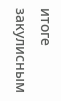итоге закулисным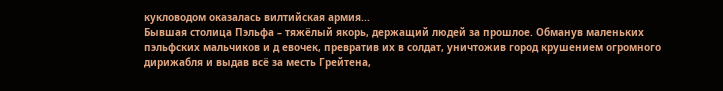кукловодом оказалась вилтийская армия...
Бывшая столица Пэльфа – тяжёлый якорь, держащий людей за прошлое. Обманув маленьких пэльфских мальчиков и д евочек, превратив их в солдат, уничтожив город крушением огромного дирижабля и выдав всё за месть Грейтена,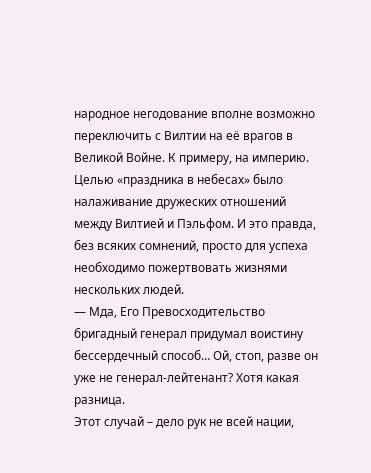народное негодование вполне возможно переключить с Вилтии на её врагов в Великой Войне. К примеру, на империю.
Целью «праздника в небесах» было налаживание дружеских отношений между Вилтией и Пэльфом. И это правда, без всяких сомнений, просто для успеха необходимо пожертвовать жизнями нескольких людей.
— Мда, Его Превосходительство бригадный генерал придумал воистину бессердечный способ… Ой, стоп, разве он уже не генерал-лейтенант? Хотя какая разница.
Этот случай – дело рук не всей нации,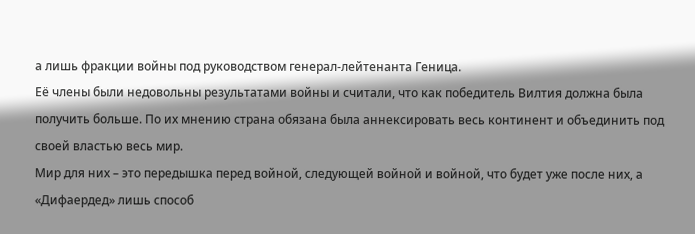а лишь фракции войны под руководством генерал-лейтенанта Геница.
Её члены были недовольны результатами войны и считали, что как победитель Вилтия должна была получить больше. По их мнению страна обязана была аннексировать весь континент и объединить под своей властью весь мир.
Мир для них – это передышка перед войной, следующей войной и войной, что будет уже после них, а «Дифаердед» лишь способ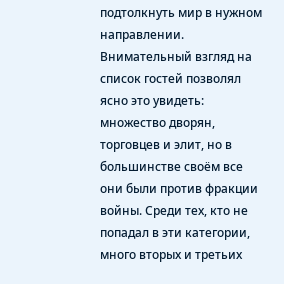подтолкнуть мир в нужном направлении.
Внимательный взгляд на список гостей позволял ясно это увидеть: множество дворян, торговцев и элит, но в большинстве своём все они были против фракции войны. Среди тех, кто не попадал в эти категории, много вторых и третьих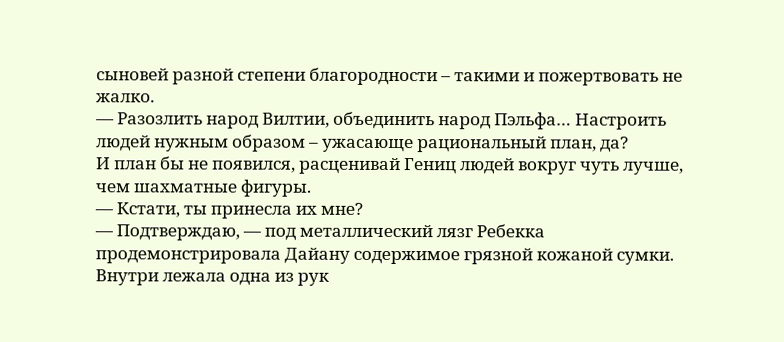сыновей разной степени благородности – такими и пожертвовать не жалко.
— Разозлить народ Вилтии, объединить народ Пэльфа… Настроить людей нужным образом – ужасающе рациональный план, да?
И план бы не появился, расценивай Гениц людей вокруг чуть лучше, чем шахматные фигуры.
— Кстати, ты принесла их мне?
— Подтверждаю, — под металлический лязг Ребекка продемонстрировала Дайану содержимое грязной кожаной сумки.
Внутри лежала одна из рук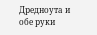Дредноута и обе руки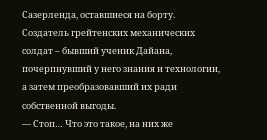Сазерленда, оставшиеся на борту.
Создатель грейтенских механических солдат – бывший ученик Дайана, почерпнувший у него знания и технологии, а затем преобразовавший их ради собственной выгоды.
— Стоп… Что это такое, на них же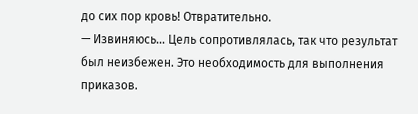до сих пор кровь! Отвратительно.
— Извиняюсь… Цель сопротивлялась, так что результат был неизбежен. Это необходимость для выполнения приказов.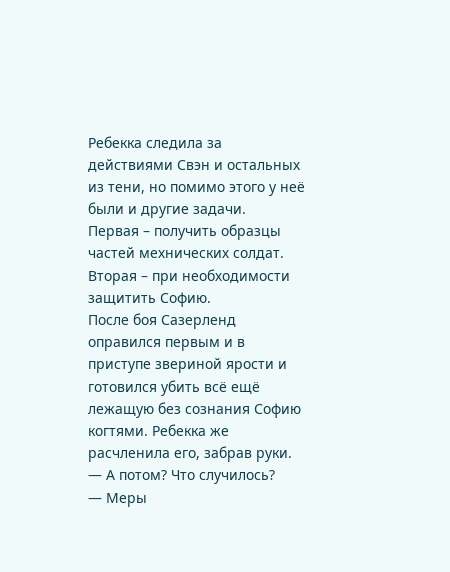Ребекка следила за действиями Свэн и остальных из тени, но помимо этого у неё были и другие задачи.
Первая – получить образцы частей мехнических солдат. Вторая – при необходимости защитить Софию.
После боя Сазерленд оправился первым и в приступе звериной ярости и готовился убить всё ещё лежащую без сознания Софию когтями. Ребекка же расчленила его, забрав руки.
— А потом? Что случилось?
— Меры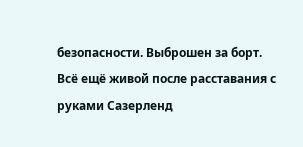безопасности. Выброшен за борт.
Всё ещё живой после расставания с руками Сазерленд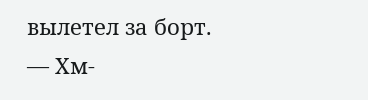вылетел за борт.
— Хм-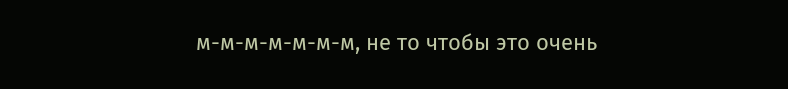м-м-м-м-м-м-м, не то чтобы это очень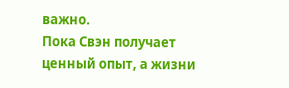важно.
Пока Свэн получает ценный опыт, а жизни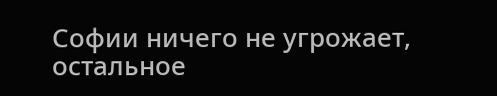Софии ничего не угрожает, остальное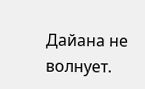Дайана не волнует.